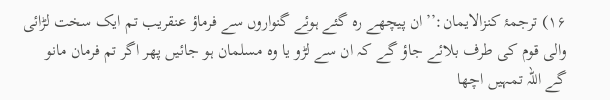۱۶) ترجمۂ کنزالایمان:’’ان پیچھے رہ گئے ہوئے گنواروں سے فرماؤ عنقریب تم ایک سخت لڑائی والی قوم کی طرف بلائے جاؤ گے کہ ان سے لڑو یا وہ مسلمان ہو جائیں پھر اگر تم فرمان مانو گے اللہ تمہیں اچھا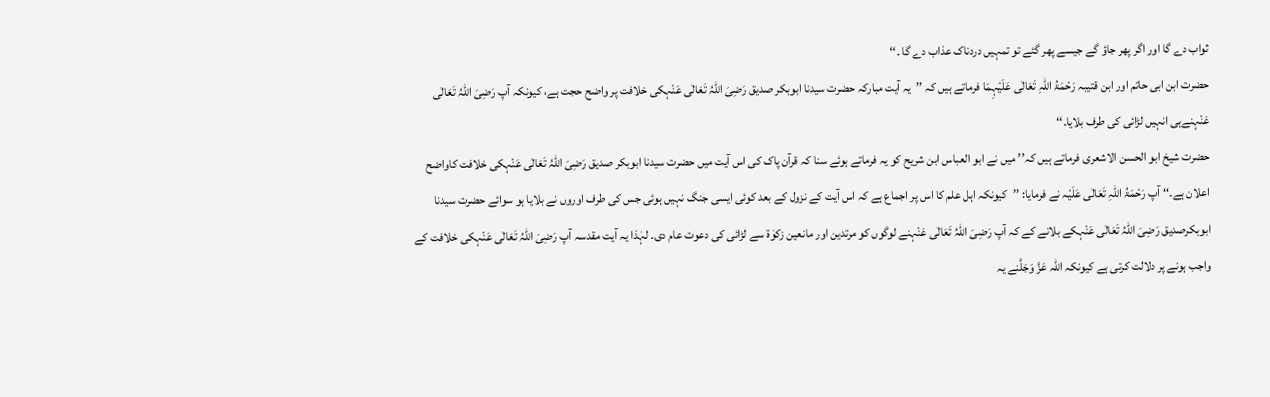ثواب دے گا اور اگر پھر جاؤ گے جیسے پھر گئے تو تمہیں دردناک عذاب دے گا ۔‘‘
حضرت ابن ابی حاتم اور ابن قتیبہ رَحْمَۃُ اللّٰہِ تَعَالٰی عَلَیْہِمَا فرماتے ہیں کہ ’’یہ آیت مبارکہ حضرت سیدنا ابوبکر صدیق رَضِیَ اللہُ تَعَالٰی عَنْہکی خلافت پر واضح حجت ہے، کیونکہ آپ رَضِیَ اللہُ تَعَالٰی عَنْہنےہی انہیں لڑائی کی طرف بلایا۔‘‘
حضرت شیخ ابو الحسن الاشعری فرماتے ہیں کہ’’ میں نے ابو العباس ابن شریح کو یہ فرماتے ہوئے سنا کہ قرآن پاک کی اس آیت میں حضرت سیدنا ابوبکر صدیق رَضِیَ اللہُ تَعَالٰی عَنْہکی خلافت کاواضح اعلان ہے۔‘‘ آپ رَحْمَۃُ اللّٰہِ تَعَالٰی عَلَیْہ نے فرمایا: ’’کیونکہ اہل علم کا اس پر اجماع ہے کہ اس آیت کے نزول کے بعد کوئی ایسی جنگ نہیں ہوئی جس کی طرف اوروں نے بلایا ہو سوائے حضرت سیدنا ابوبکرصدیق رَضِیَ اللہُ تَعَالٰی عَنْہکے بلانے کے کہ آپ رَضِیَ اللہُ تَعَالٰی عَنْہنے لوگوں کو مرتدین اور مانعین زکوٰۃ سے لڑائی کی دعوت عام دی۔ لہٰذا یہ آیت مقدسہ آپ رَضِیَ اللہُ تَعَالٰی عَنْہکی خلافت کے واجب ہونے پر دلالت کرتی ہے کیونکہ اللہ عَزَّ وَجَلَّنے یہ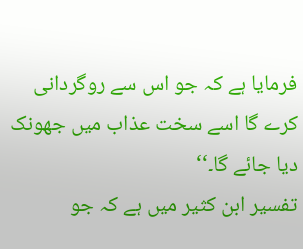فرمایا ہے کہ جو اس سے روگردانی کرے گا اسے سخت عذاب میں جھونک دیا جائے گا۔‘‘
تفسیر ابن کثیر میں ہے کہ جو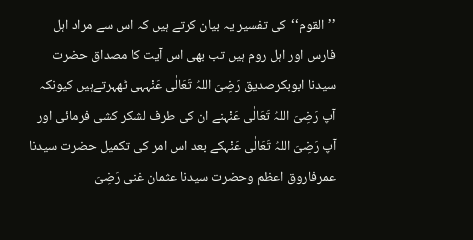’’القوم‘‘کی تفسیر یہ بیان کرتے ہیں کہ اس سے مراد اہل فارس اور اہل روم ہیں تب بھی اس آیت کا مصداق حضرت سیدنا ابوبکرصدیق رَضِیَ اللہُ تَعَالٰی عَنْہہی ٹھہرتےہیں کیونکہ آپ رَضِیَ اللہُ تَعَالٰی عَنْہنے ان کی طرف لشکر کشی فرمائی اور آپ رَضِیَ اللہُ تَعَالٰی عَنْہکے بعد اس امر کی تکمیل حضرت سیدنا عمرفاروق اعظم وحضرت سیدنا عثمان غنی رَضِیَ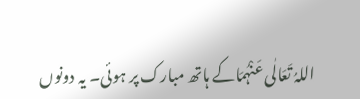اللہُ تَعَالٰی عَنْہُمَاکے ہاتھ مبارک پر ہوئی۔ یہ دونوں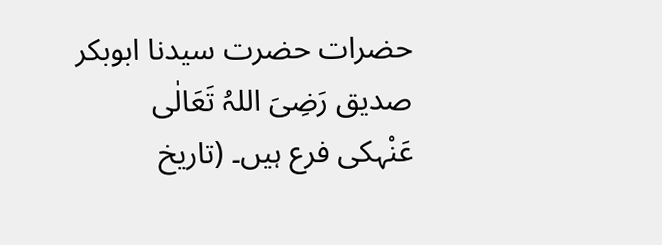حضرات حضرت سیدنا ابوبکر صدیق رَضِیَ اللہُ تَعَالٰی عَنْہکی فرع ہیں۔ (تاریخ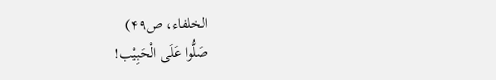الخلفاء، ص۴۹)
صَلُّوا عَلَی الْحَبِیْب!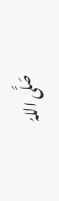صَلَّی اللہُ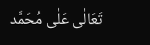تَعَالٰی عَلٰی مُحَمَّد